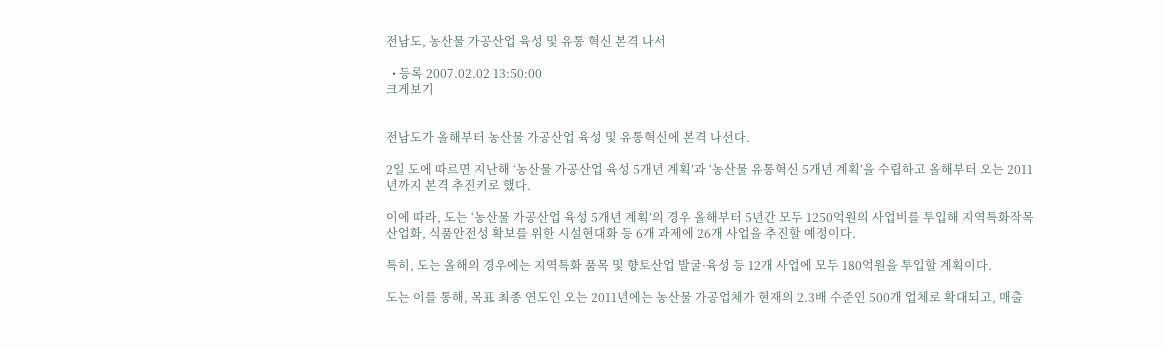전남도, 농산물 가공산업 육성 및 유통 혁신 본격 나서

  • 등록 2007.02.02 13:50:00
크게보기


전남도가 올해부터 농산물 가공산업 육성 및 유통혁신에 본격 나선다.

2일 도에 따르면 지난해 ‘농산물 가공산업 육성 5개년 계획’과 ‘농산물 유통혁신 5개년 계획’을 수립하고 올해부터 오는 2011년까지 본격 추진키로 했다.

이에 따라, 도는 ‘농산물 가공산업 육성 5개년 계획’의 경우 올해부터 5년간 모두 1250억원의 사업비를 투입해 지역특화작목 산업화, 식품안전성 확보를 위한 시설현대화 등 6개 과제에 26개 사업을 추진할 예정이다.

특히, 도는 올해의 경우에는 지역특화 품목 및 향토산업 발굴·육성 등 12개 사업에 모두 180억원을 투입할 계획이다.

도는 이를 통해, 목표 최종 연도인 오는 2011년에는 농산물 가공업체가 현재의 2.3배 수준인 500개 업체로 확대되고, 매출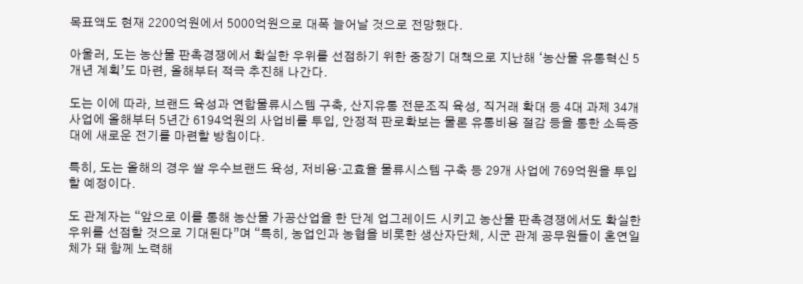목표액도 현재 2200억원에서 5000억원으로 대폭 늘어날 것으로 전망했다.

아울러, 도는 농산물 판촉경쟁에서 확실한 우위를 선점하기 위한 중장기 대책으로 지난해 ‘농산물 유통혁신 5개년 계획’도 마련, 올해부터 적극 추진해 나간다.

도는 이에 따라, 브랜드 육성과 연합물류시스템 구축, 산지유통 전문조직 육성, 직거래 확대 등 4대 과제 34개 사업에 올해부터 5년간 6194억원의 사업비를 투입, 안정적 판로확보는 물론 유통비용 절감 등을 통한 소득증대에 새로운 전기를 마련할 방침이다.

특히, 도는 올해의 경우 쌀 우수브랜드 육성, 저비용·고효율 물류시스템 구축 등 29개 사업에 769억원을 투입할 예정이다.

도 관계자는 “앞으로 이를 통해 농산물 가공산업을 한 단계 업그레이드 시키고 농산물 판촉경쟁에서도 확실한 우위를 선점할 것으로 기대된다”며 “특히, 농업인과 농협을 비롯한 생산자단체, 시군 관계 공무원들이 혼연일체가 돼 함께 노력해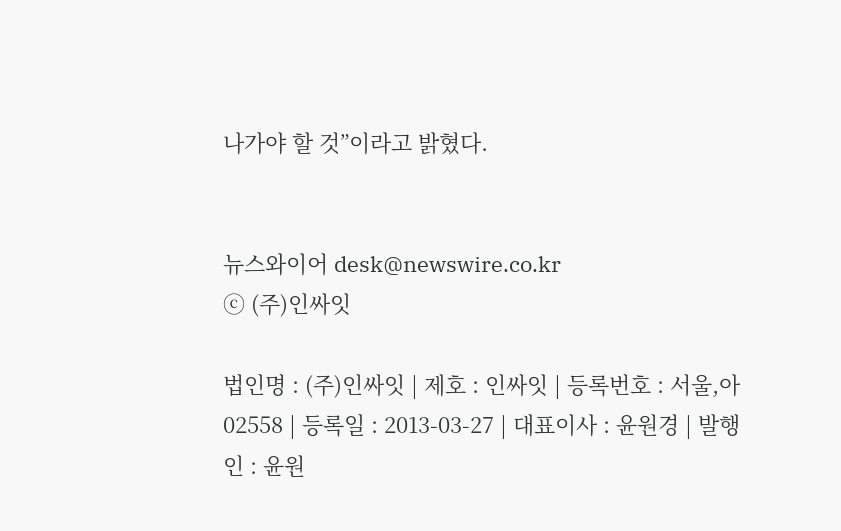나가야 할 것”이라고 밝혔다.


뉴스와이어 desk@newswire.co.kr
ⓒ (주)인싸잇

법인명 : (주)인싸잇 | 제호 : 인싸잇 | 등록번호 : 서울,아02558 | 등록일 : 2013-03-27 | 대표이사 : 윤원경 | 발행인 : 윤원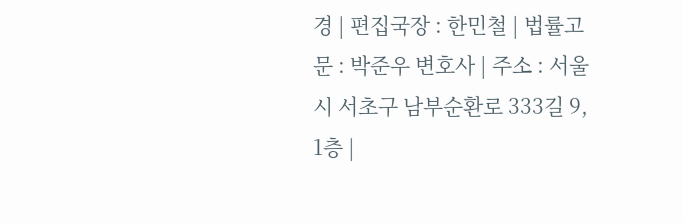경 | 편집국장 : 한민철 | 법률고문 : 박준우 변호사 | 주소 : 서울시 서초구 남부순환로 333길 9, 1층 |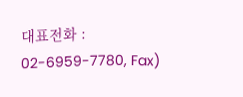대표전화 : 02-6959-7780, Fax)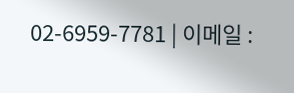02-6959-7781 | 이메일 :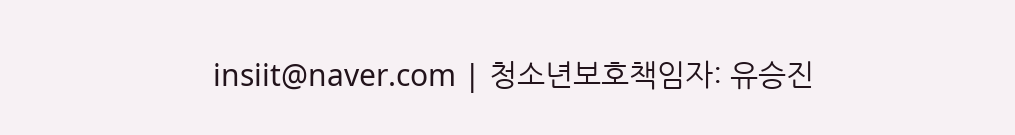insiit@naver.com | 청소년보호책임자: 유승진